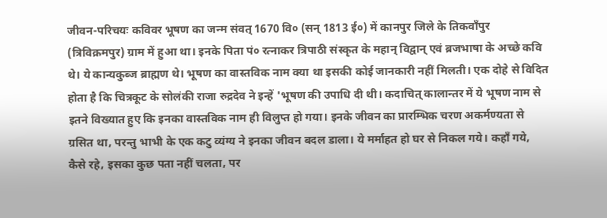जीवन-परिचयः कविवर भूषण का जन्म संवत् 1670 वि० (सन् 1813 ई०) में कानपुर जिले के तिकवाँपुर (त्रिविक्रमपुर) ग्राम में हुआ था। इनके पिता पं० रत्नाकर त्रिपाठी संस्कृत के महान् विद्वान् एवं ब्रजभाषा के अच्छे कवि थे। ये कान्यकुब्ज ब्राह्मण थे। भूषण का वास्तविक नाम क्या था इसकी कोई जानकारी नहीं मिलती। एक दोहे से विदित होता है कि चित्रकूट के सोलंकी राजा रुद्रदेव ने इन्हें 'भूषण की उपाधि दी थी। कदाचित् कालान्तर में ये भूषण नाम से इतने विख्यात हुए कि इनका वास्तविक नाम ही विलुप्त हो गया। इनके जीवन का प्रारम्भिक चरण अकर्मण्यता से ग्रसित था, परन्तु भाभी के एक कटु व्यंग्य ने इनका जीवन बदल डाला। ये मर्माहत हो घर से निकल गये। कहाँ गये, कैसे रहे, इसका कुछ पता नहीं चलता, पर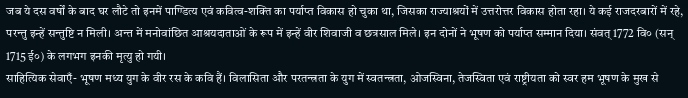जब ये दस वर्षों के बाद घर लौटे तो इनमें पाण्डित्य एवं कवित्व-शक्ति का पर्याप्त विकास हो चुका था, जिसका राज्याश्रयों में उत्तरोत्तर विकास होता रहा। ये कई राजदरबारों में रहे, परन्तु इन्हें सन्तुष्टि न मिली। अन्त में मनोवांछित आश्रयदाताओं के रूप में इन्हें वीर शिवाजी व छत्रसाल मिले। इन दोनों ने भूषण को पर्याप्त सम्मान दिया। संवत् 1772 वि० (सन् 1715 ई०) के लगभग इनकी मृत्यु हो गयी।
साहित्यिक सेवाएँ- भूषण मध्य युग के वीर रस के कवि हैं। विलासिता और परतन्त्रता के युग में स्वतन्त्रता, ओजस्विना, तेजस्विता एवं राष्ट्रीयता को स्वर हम भूषण के मुख से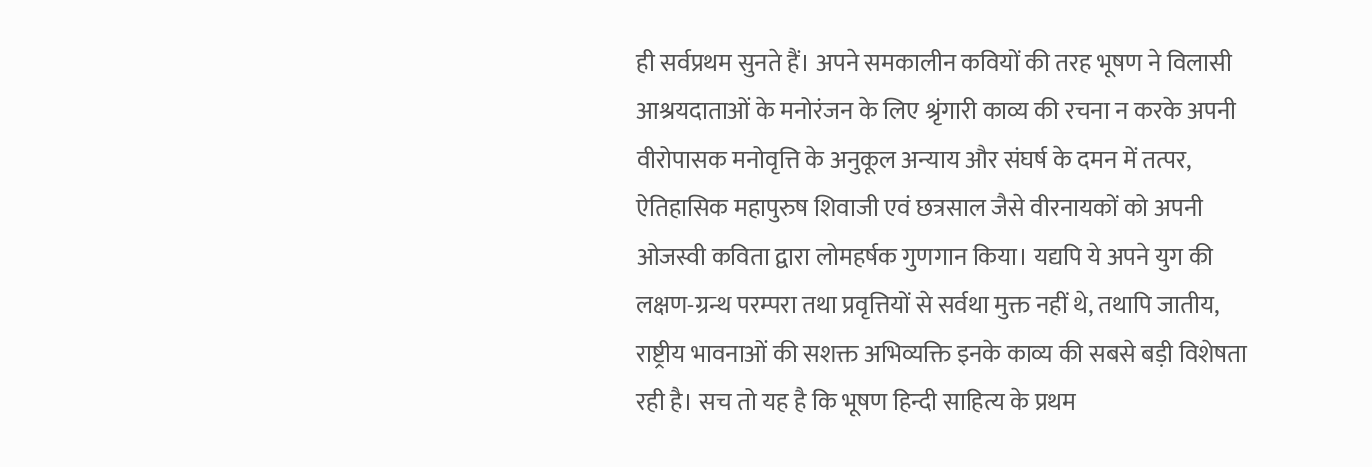ही सर्वप्रथम सुनते हैं। अपने समकालीन कवियों की तरह भूषण ने विलासी आश्रयदाताओं के मनोरंजन के लिए श्रृंगारी काव्य की रचना न करके अपनी वीरोपासक मनोवृत्ति के अनुकूल अन्याय और संघर्ष के दमन में तत्पर, ऐतिहासिक महापुरुष शिवाजी एवं छत्रसाल जैसे वीरनायकों को अपनी ओजस्वी कविता द्वारा लोमहर्षक गुणगान किया। यद्यपि ये अपने युग की लक्षण-ग्रन्थ परम्परा तथा प्रवृत्तियों से सर्वथा मुक्त नहीं थे, तथापि जातीय, राष्ट्रीय भावनाओं की सशक्त अभिव्यक्ति इनके काव्य की सबसे बड़ी विशेषता रही है। सच तो यह है कि भूषण हिन्दी साहित्य के प्रथम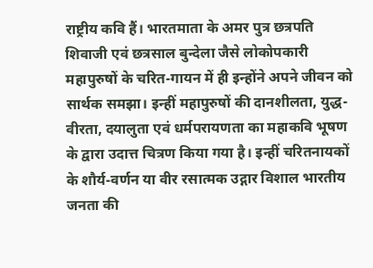राष्ट्रीय कवि हैं। भारतमाता के अमर पुत्र छत्रपति शिवाजी एवं छत्रसाल बुन्देला जैसे लोकोपकारी महापुरुषों के चरित-गायन में ही इन्होंने अपने जीवन को सार्थक समझा। इन्हीं महापुरुषों की दानशीलता, युद्ध-वीरता, दयालुता एवं धर्मपरायणता का महाकवि भूषण के द्वारा उदात्त चित्रण किया गया है। इन्हीं चरितनायकों के शौर्य-वर्णन या वीर रसात्मक उद्गार विशाल भारतीय जनता की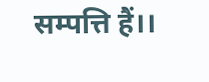सम्पत्ति हैं।।